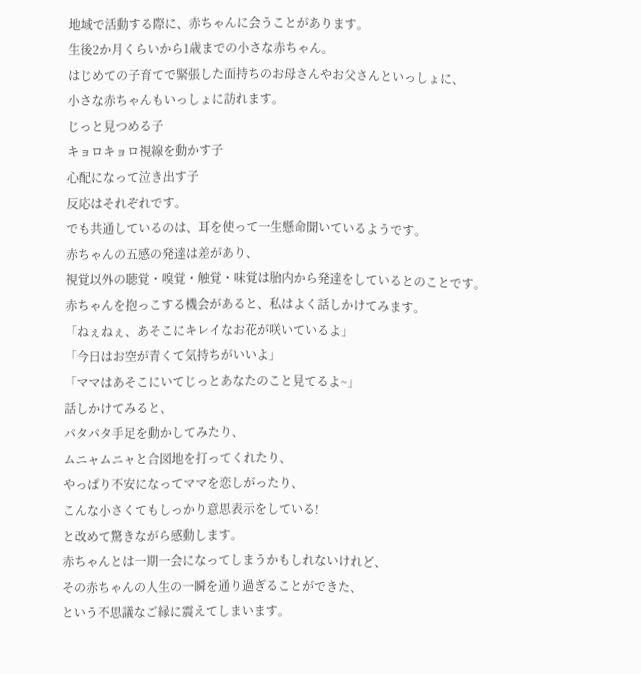地域で活動する際に、赤ちゃんに会うことがあります。
生後2か月くらいから1歳までの小さな赤ちゃん。
はじめての子育てで緊張した面持ちのお母さんやお父さんといっしょに、
小さな赤ちゃんもいっしょに訪れます。
じっと見つめる子
キョロキョロ視線を動かす子
心配になって泣き出す子
反応はそれぞれです。
でも共通しているのは、耳を使って一生懸命聞いているようです。
赤ちゃんの五感の発達は差があり、
視覚以外の聴覚・嗅覚・触覚・味覚は胎内から発達をしているとのことです。
赤ちゃんを抱っこする機会があると、私はよく話しかけてみます。
「ねぇねぇ、あそこにキレイなお花が咲いているよ」
「今日はお空が青くて気持ちがいいよ」
「ママはあそこにいてじっとあなたのこと見てるよ~」
話しかけてみると、
パタパタ手足を動かしてみたり、
ムニャムニャと合図地を打ってくれたり、
やっぱり不安になってママを恋しがったり、
こんな小さくてもしっかり意思表示をしている!
と改めて驚きながら感動します。
赤ちゃんとは一期一会になってしまうかもしれないけれど、
その赤ちゃんの人生の一瞬を通り過ぎることができた、
という不思議なご縁に震えてしまいます。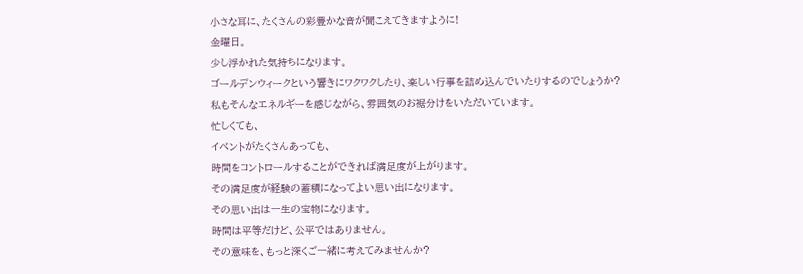小さな耳に、たくさんの彩豊かな音が聞こえてきますように!
金曜日。
少し浮かれた気持ちになります。
ゴールデンウィークという響きにワクワクしたり、楽しい行事を詰め込んでいたりするのでしょうか?
私もそんなエネルギーを感じながら、雰囲気のお裾分けをいただいています。
忙しくても、
イベントがたくさんあっても、
時間をコントロールすることができれば満足度が上がります。
その満足度が経験の蓄積になってよい思い出になります。
その思い出は一生の宝物になります。
時間は平等だけど、公平ではありません。
その意味を、もっと深くご一緒に考えてみませんか?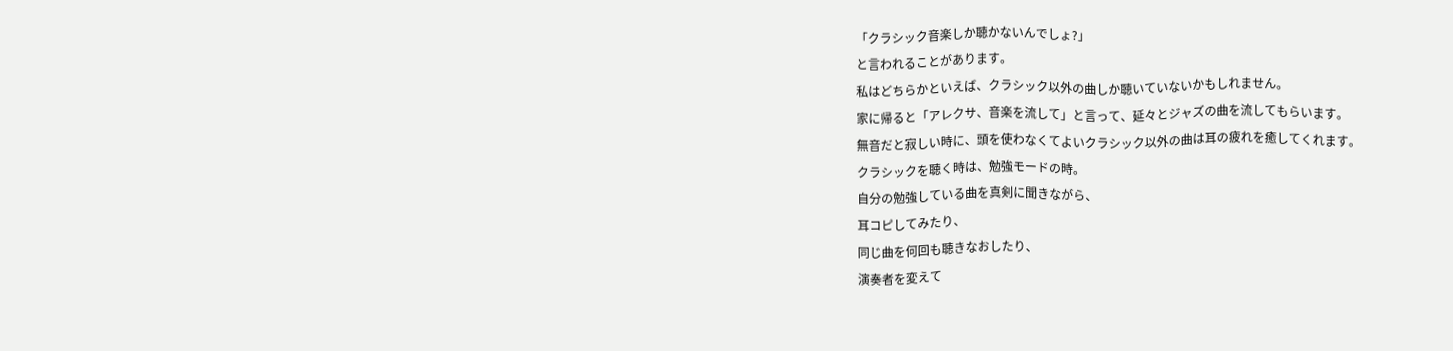「クラシック音楽しか聴かないんでしょ?」
と言われることがあります。
私はどちらかといえば、クラシック以外の曲しか聴いていないかもしれません。
家に帰ると「アレクサ、音楽を流して」と言って、延々とジャズの曲を流してもらいます。
無音だと寂しい時に、頭を使わなくてよいクラシック以外の曲は耳の疲れを癒してくれます。
クラシックを聴く時は、勉強モードの時。
自分の勉強している曲を真剣に聞きながら、
耳コピしてみたり、
同じ曲を何回も聴きなおしたり、
演奏者を変えて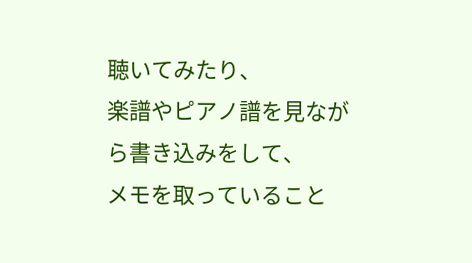聴いてみたり、
楽譜やピアノ譜を見ながら書き込みをして、
メモを取っていること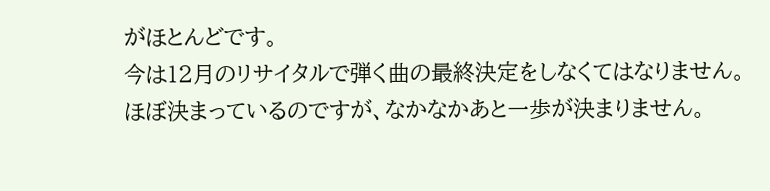がほとんどです。
今は12月のリサイタルで弾く曲の最終決定をしなくてはなりません。
ほぼ決まっているのですが、なかなかあと一歩が決まりません。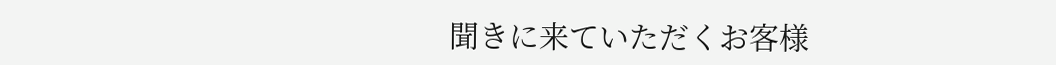聞きに来ていただくお客様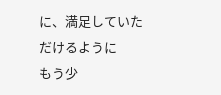に、満足していただけるように
もう少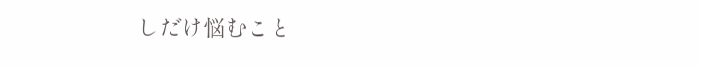しだけ悩むこと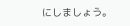にしましょう。